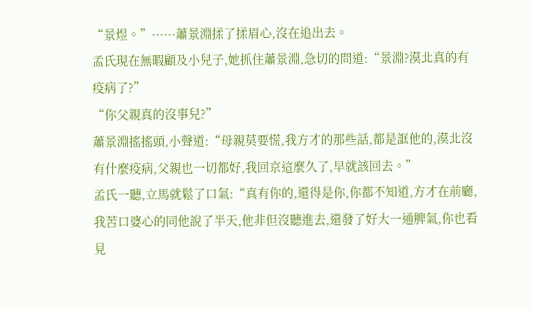“景煜。”······蕭景淵揉了揉眉心,沒在追出去。
孟氏現在無暇顧及小兒子,她抓住蕭景淵,急切的問道:“景淵?漠北真的有疫病了?”
“你父親真的沒事兒?”
蕭景淵搖搖頭,小聲道:“母親莫要慌,我方才的那些話,都是誆他的,漠北沒有什麼疫病,父親也一切都好,我回京這麼久了,早就該回去。”
孟氏一聽,立馬就鬆了口氣:“真有你的,還得是你,你都不知道,方才在前廳,我苦口婆心的同他說了半天,他非但沒聽進去,還發了好大一通脾氣,你也看見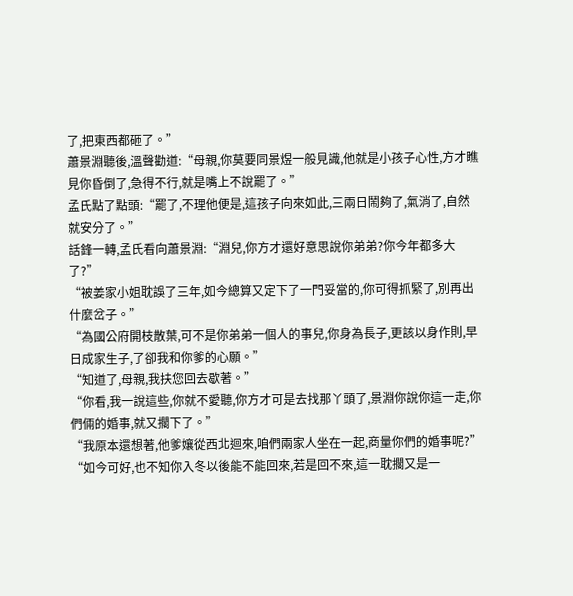了,把東西都砸了。”
蕭景淵聽後,溫聲勸道:“母親,你莫要同景煜一般見識,他就是小孩子心性,方才瞧見你昏倒了,急得不行,就是嘴上不說罷了。”
孟氏點了點頭:“罷了,不理他便是,這孩子向來如此,三兩日鬧夠了,氣消了,自然就安分了。”
話鋒一轉,孟氏看向蕭景淵:“淵兒,你方才還好意思說你弟弟?你今年都多大了?”
“被姜家小姐耽誤了三年,如今總算又定下了一門妥當的,你可得抓緊了,別再出什麼岔子。”
“為國公府開枝散葉,可不是你弟弟一個人的事兒,你身為長子,更該以身作則,早日成家生子,了卻我和你爹的心願。”
“知道了,母親,我扶您回去歇著。”
“你看,我一說這些,你就不愛聽,你方才可是去找那丫頭了,景淵你說你這一走,你們倆的婚事,就又擱下了。”
“我原本還想著,他爹孃從西北迴來,咱們兩家人坐在一起,商量你們的婚事呢?”
“如今可好,也不知你入冬以後能不能回來,若是回不來,這一耽擱又是一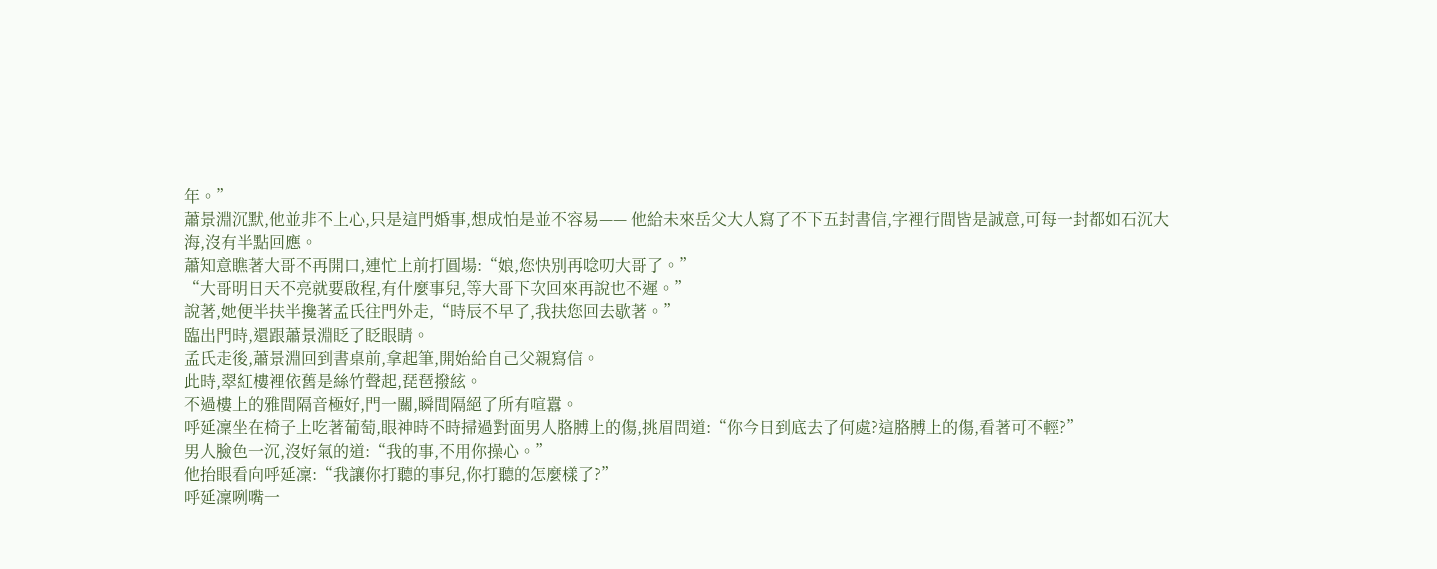年。”
蕭景淵沉默,他並非不上心,只是這門婚事,想成怕是並不容易—— 他給未來岳父大人寫了不下五封書信,字裡行間皆是誠意,可每一封都如石沉大海,沒有半點回應。
蕭知意瞧著大哥不再開口,連忙上前打圓場:“娘,您快別再唸叨大哥了。”
“大哥明日天不亮就要啟程,有什麼事兒,等大哥下次回來再說也不遲。”
說著,她便半扶半攙著孟氏往門外走,“時辰不早了,我扶您回去歇著。”
臨出門時,還跟蕭景淵眨了眨眼睛。
孟氏走後,蕭景淵回到書桌前,拿起筆,開始給自己父親寫信。
此時,翠紅樓裡依舊是絲竹聲起,琵琶撥絃。
不過樓上的雅間隔音極好,門一關,瞬間隔絕了所有喧囂。
呼延凜坐在椅子上吃著葡萄,眼神時不時掃過對面男人胳膊上的傷,挑眉問道:“你今日到底去了何處?這胳膊上的傷,看著可不輕?”
男人臉色一沉,沒好氣的道:“我的事,不用你操心。”
他抬眼看向呼延凜:“我讓你打聽的事兒,你打聽的怎麼樣了?”
呼延凜咧嘴一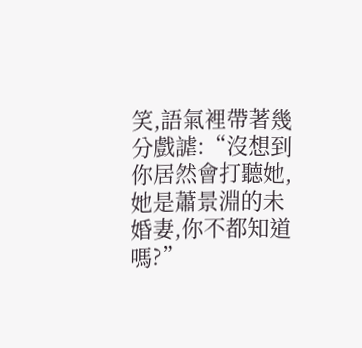笑,語氣裡帶著幾分戲謔:“沒想到你居然會打聽她,她是蕭景淵的未婚妻,你不都知道嗎?”